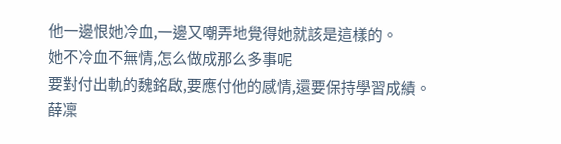他一邊恨她冷血,一邊又嘲弄地覺得她就該是這樣的。
她不冷血不無情,怎么做成那么多事呢
要對付出軌的魏銘啟,要應付他的感情,還要保持學習成績。
薛凜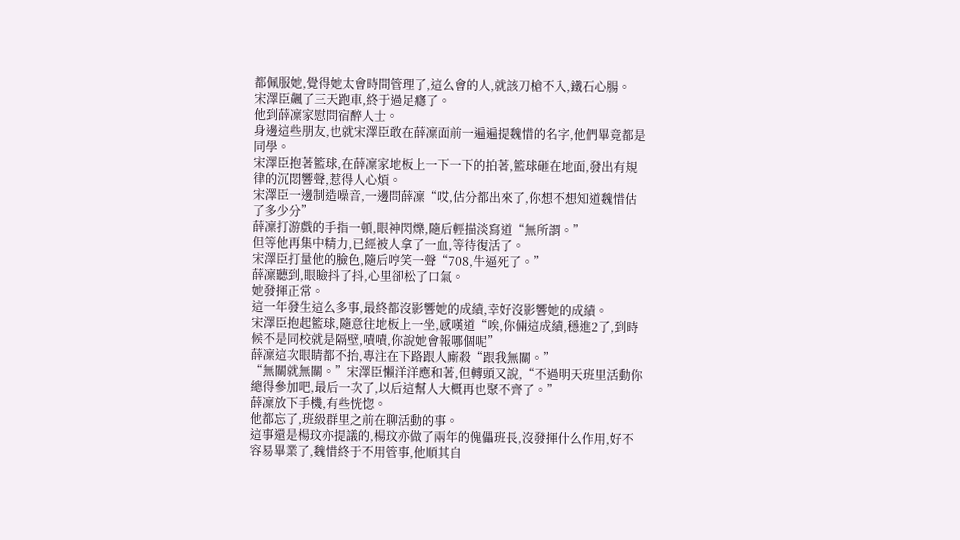都佩服她,覺得她太會時間管理了,這么會的人,就該刀槍不入,鐵石心腸。
宋澤臣飆了三天跑車,終于過足癮了。
他到薛凜家慰問宿醉人士。
身邊這些朋友,也就宋澤臣敢在薛凜面前一遍遍提魏惜的名字,他們畢竟都是同學。
宋澤臣抱著籃球,在薛凜家地板上一下一下的拍著,籃球砸在地面,發出有規律的沉悶響聲,惹得人心煩。
宋澤臣一邊制造噪音,一邊問薛凜“哎,估分都出來了,你想不想知道魏惜估了多少分”
薛凜打游戲的手指一頓,眼神閃爍,隨后輕描淡寫道“無所謂。”
但等他再集中精力,已經被人拿了一血,等待復活了。
宋澤臣打量他的臉色,隨后哼笑一聲“708,牛逼死了。”
薛凜聽到,眼瞼抖了抖,心里卻松了口氣。
她發揮正常。
這一年發生這么多事,最終都沒影響她的成績,幸好沒影響她的成績。
宋澤臣抱起籃球,隨意往地板上一坐,感嘆道“唉,你倆這成績,穩進2了,到時候不是同校就是隔壁,嘖嘖,你說她會報哪個呢”
薛凜這次眼睛都不抬,專注在下路跟人廝殺“跟我無關。”
“無關就無關。”宋澤臣懶洋洋應和著,但轉頭又說,“不過明天班里活動你總得參加吧,最后一次了,以后這幫人大概再也聚不齊了。”
薛凜放下手機,有些恍惚。
他都忘了,班級群里之前在聊活動的事。
這事還是楊玟亦提議的,楊玟亦做了兩年的傀儡班長,沒發揮什么作用,好不容易畢業了,魏惜終于不用管事,他順其自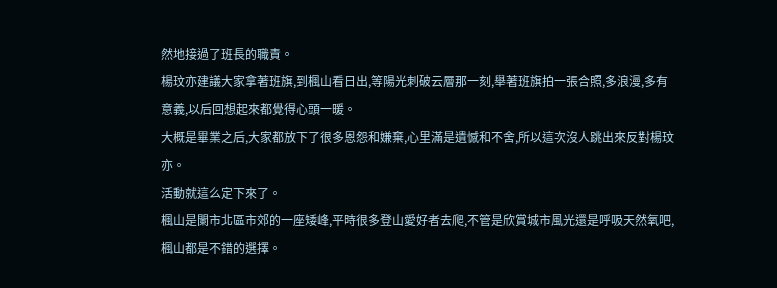然地接過了班長的職責。
楊玟亦建議大家拿著班旗,到楓山看日出,等陽光刺破云層那一刻,舉著班旗拍一張合照,多浪漫,多有意義,以后回想起來都覺得心頭一暖。
大概是畢業之后,大家都放下了很多恩怨和嫌棄,心里滿是遺憾和不舍,所以這次沒人跳出來反對楊玟亦。
活動就這么定下來了。
楓山是闌市北區市郊的一座矮峰,平時很多登山愛好者去爬,不管是欣賞城市風光還是呼吸天然氧吧,楓山都是不錯的選擇。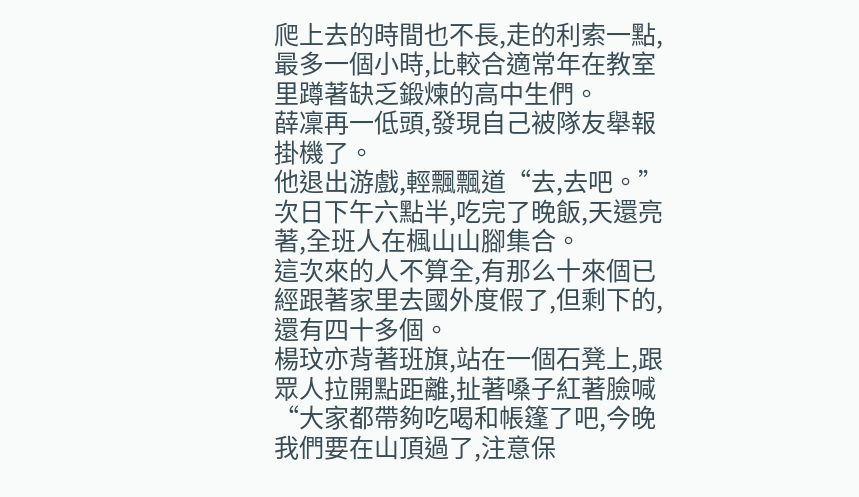爬上去的時間也不長,走的利索一點,最多一個小時,比較合適常年在教室里蹲著缺乏鍛煉的高中生們。
薛凜再一低頭,發現自己被隊友舉報掛機了。
他退出游戲,輕飄飄道“去,去吧。”
次日下午六點半,吃完了晚飯,天還亮著,全班人在楓山山腳集合。
這次來的人不算全,有那么十來個已經跟著家里去國外度假了,但剩下的,還有四十多個。
楊玟亦背著班旗,站在一個石凳上,跟眾人拉開點距離,扯著嗓子紅著臉喊“大家都帶夠吃喝和帳篷了吧,今晚我們要在山頂過了,注意保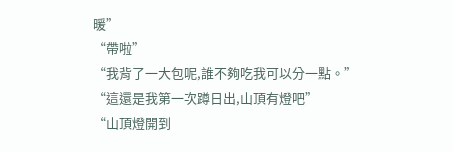暖”
“帶啦”
“我背了一大包呢,誰不夠吃我可以分一點。”
“這還是我第一次蹲日出,山頂有燈吧”
“山頂燈開到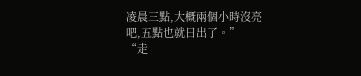凌晨三點,大概兩個小時沒亮吧,五點也就日出了。”
“走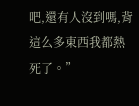吧,還有人沒到嗎,背這么多東西我都熱死了。”